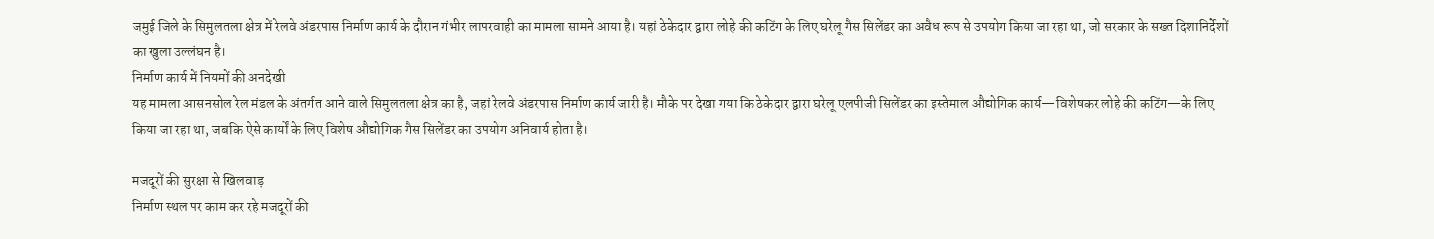जमुई जिले के सिमुलतला क्षेत्र में रेलवे अंडरपास निर्माण कार्य के दौरान गंभीर लापरवाही का मामला सामने आया है। यहां ठेकेदार द्वारा लोहे की कटिंग के लिए घरेलू गैस सिलेंडर का अवैध रूप से उपयोग किया जा रहा था, जो सरकार के सख्त दिशानिर्देशों का खुला उल्लंघन है।
निर्माण कार्य में नियमों की अनदेखी
यह मामला आसनसोल रेल मंडल के अंतर्गत आने वाले सिमुलतला क्षेत्र का है, जहां रेलवे अंडरपास निर्माण कार्य जारी है। मौके पर देखा गया कि ठेकेदार द्वारा घरेलू एलपीजी सिलेंडर का इस्तेमाल औद्योगिक कार्य—विशेषकर लोहे की कटिंग—के लिए किया जा रहा था, जबकि ऐसे कार्यों के लिए विशेष औद्योगिक गैस सिलेंडर का उपयोग अनिवार्य होता है।

मजदूरों की सुरक्षा से खिलवाड़
निर्माण स्थल पर काम कर रहे मजदूरों की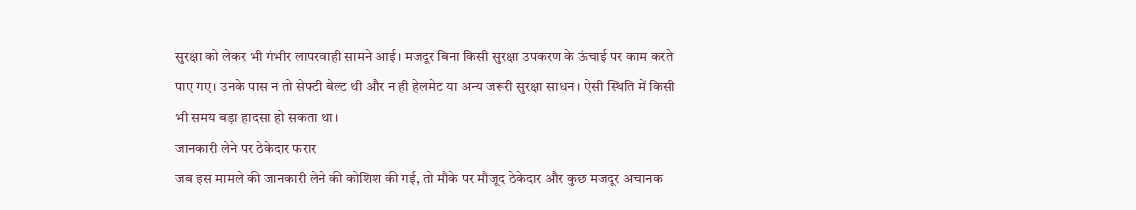सुरक्षा को लेकर भी गंभीर लापरवाही सामने आई। मजदूर बिना किसी सुरक्षा उपकरण के ऊंचाई पर काम करते पाए गए। उनके पास न तो सेफ्टी बेल्ट थी और न ही हेलमेट या अन्य जरूरी सुरक्षा साधन। ऐसी स्थिति में किसी भी समय बड़ा हादसा हो सकता था।
जानकारी लेने पर ठेकेदार फरार
जब इस मामले की जानकारी लेने की कोशिश की गई, तो मौके पर मौजूद ठेकेदार और कुछ मजदूर अचानक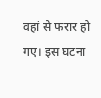वहां से फरार हो गए। इस घटना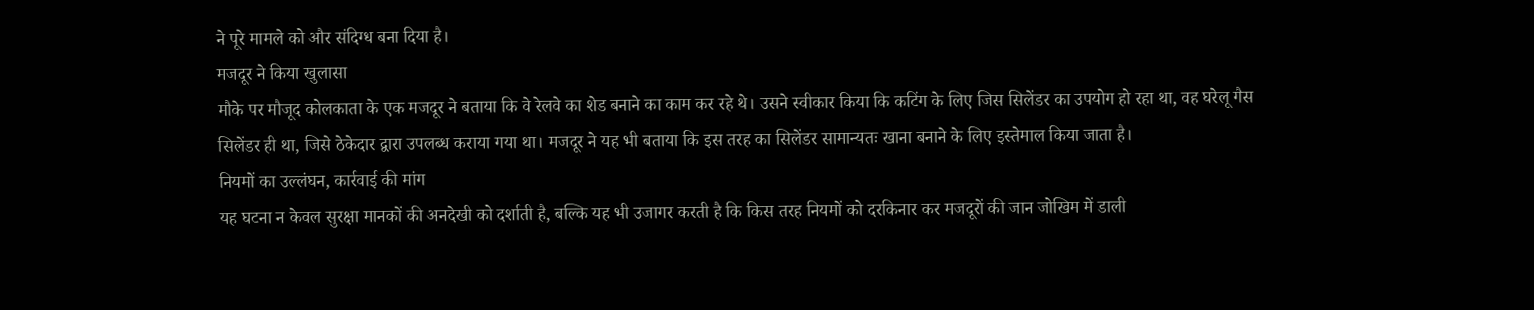ने पूरे मामले को और संदिग्ध बना दिया है।
मजदूर ने किया खुलासा
मौके पर मौजूद कोलकाता के एक मजदूर ने बताया कि वे रेलवे का शेड बनाने का काम कर रहे थे। उसने स्वीकार किया कि कटिंग के लिए जिस सिलेंडर का उपयोग हो रहा था, वह घरेलू गैस सिलेंडर ही था, जिसे ठेकेदार द्वारा उपलब्ध कराया गया था। मजदूर ने यह भी बताया कि इस तरह का सिलेंडर सामान्यतः खाना बनाने के लिए इस्तेमाल किया जाता है।
नियमों का उल्लंघन, कार्रवाई की मांग
यह घटना न केवल सुरक्षा मानकों की अनदेखी को दर्शाती है, बल्कि यह भी उजागर करती है कि किस तरह नियमों को दरकिनार कर मजदूरों की जान जोखिम में डाली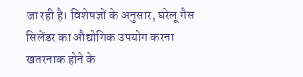जा रही है। विशेषज्ञों के अनुसार, घरेलू गैस सिलेंडर का औद्योगिक उपयोग करना खतरनाक होने के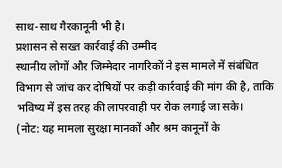साथ-साथ गैरकानूनी भी है।
प्रशासन से सख्त कार्रवाई की उम्मीद
स्थानीय लोगों और जिम्मेदार नागरिकों ने इस मामले में संबंधित विभाग से जांच कर दोषियों पर कड़ी कार्रवाई की मांग की है, ताकि भविष्य में इस तरह की लापरवाही पर रोक लगाई जा सके।
(नोट: यह मामला सुरक्षा मानकों और श्रम कानूनों के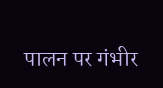पालन पर गंभीर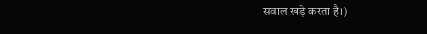सवाल खड़े करता है।)